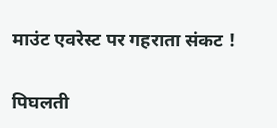माउंट एवरेस्ट पर गहराता संकट !

पिघलती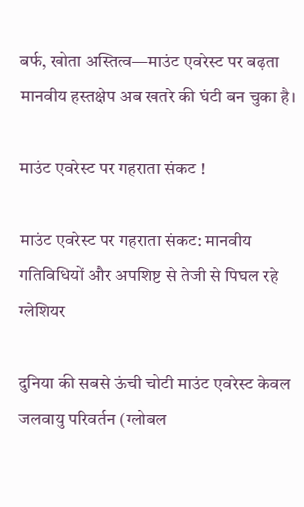बर्फ, खोता अस्तित्व—माउंट एवरेस्ट पर बढ़ता मानवीय हस्तक्षेप अब खतरे की घंटी बन चुका है।

माउंट एवरेस्ट पर गहराता संकट !

माउंट एवरेस्ट पर गहराता संकट: मानवीय गतिविधियों और अपशिष्ट से तेजी से पिघल रहे ग्लेशियर

दुनिया की सबसे ऊंची चोटी माउंट एवरेस्ट केवल जलवायु परिवर्तन (ग्लोबल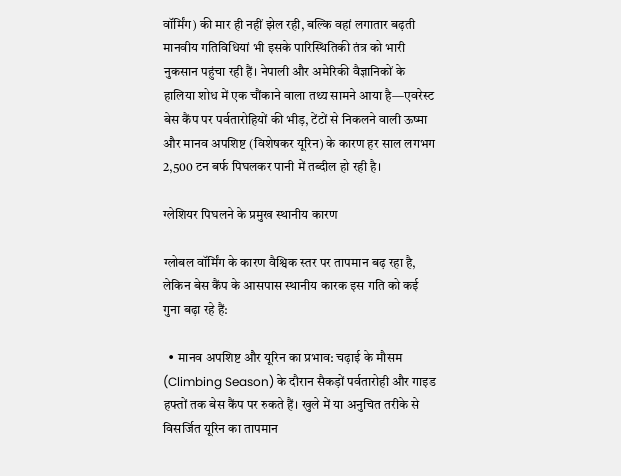वॉर्मिंग) की मार ही नहीं झेल रही, बल्कि वहां लगातार बढ़ती मानवीय गतिविधियां भी इसके पारिस्थितिकी तंत्र को भारी नुकसान पहुंचा रही हैं। नेपाली और अमेरिकी वैज्ञानिकों के हालिया शोध में एक चौंकाने वाला तथ्य सामने आया है—एवरेस्ट बेस कैंप पर पर्वतारोहियों की भीड़, टेंटों से निकलने वाली ऊष्मा और मानव अपशिष्ट (विशेषकर यूरिन) के कारण हर साल लगभग 2,500 टन बर्फ पिघलकर पानी में तब्दील हो रही है।

ग्लेशियर पिघलने के प्रमुख स्थानीय कारण

ग्लोबल वॉर्मिंग के कारण वैश्विक स्तर पर तापमान बढ़ रहा है, लेकिन बेस कैंप के आसपास स्थानीय कारक इस गति को कई गुना बढ़ा रहे हैं:

  • मानव अपशिष्ट और यूरिन का प्रभाव: चढ़ाई के मौसम (Climbing Season) के दौरान सैकड़ों पर्वतारोही और गाइड हफ्तों तक बेस कैंप पर रुकते हैं। खुले में या अनुचित तरीके से विसर्जित यूरिन का तापमान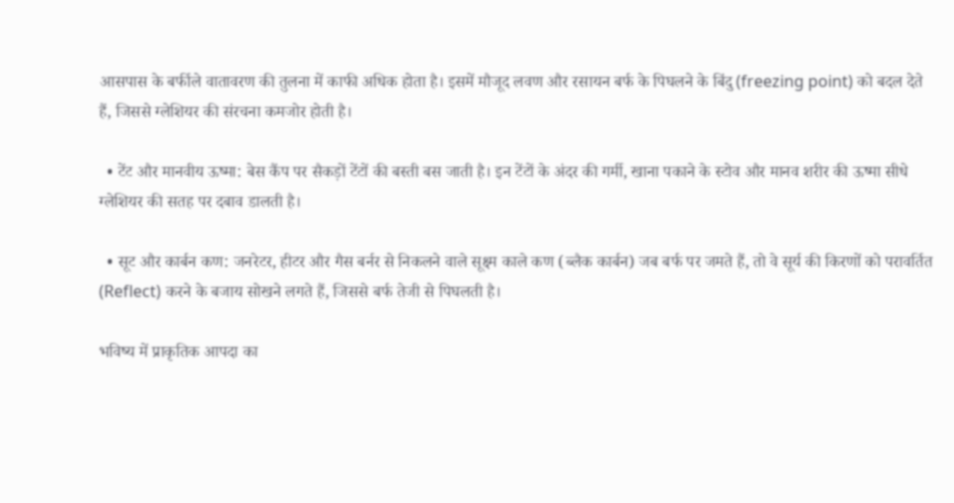आसपास के बर्फीले वातावरण की तुलना में काफी अधिक होता है। इसमें मौजूद लवण और रसायन बर्फ के पिघलने के बिंदु (freezing point) को बदल देते हैं, जिससे ग्लेशियर की संरचना कमजोर होती है।

  • टेंट और मानवीय ऊष्मा: बेस कैंप पर सैकड़ों टेंटों की बस्ती बस जाती है। इन टेंटों के अंदर की गर्मी, खाना पकाने के स्टोव और मानव शरीर की ऊष्मा सीधे ग्लेशियर की सतह पर दबाव डालती है।

  • सूट और कार्बन कण: जनरेटर, हीटर और गैस बर्नर से निकलने वाले सूक्ष्म काले कण (ब्लैक कार्बन) जब बर्फ पर जमते हैं, तो वे सूर्य की किरणों को परावर्तित (Reflect) करने के बजाय सोखने लगते हैं, जिससे बर्फ तेजी से पिघलती है।

भविष्य में प्राकृतिक आपदा का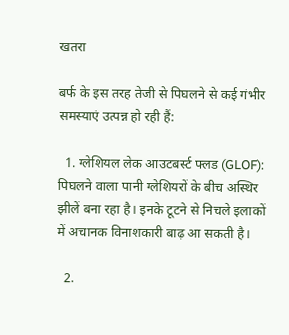खतरा

बर्फ के इस तरह तेजी से पिघलने से कई गंभीर समस्याएं उत्पन्न हो रही हैं:

  1. ग्लेशियल लेक आउटबर्स्ट फ्लड (GLOF): पिघलने वाला पानी ग्लेशियरों के बीच अस्थिर झीलें बना रहा है। इनके टूटने से निचले इलाकों में अचानक विनाशकारी बाढ़ आ सकती है।

  2.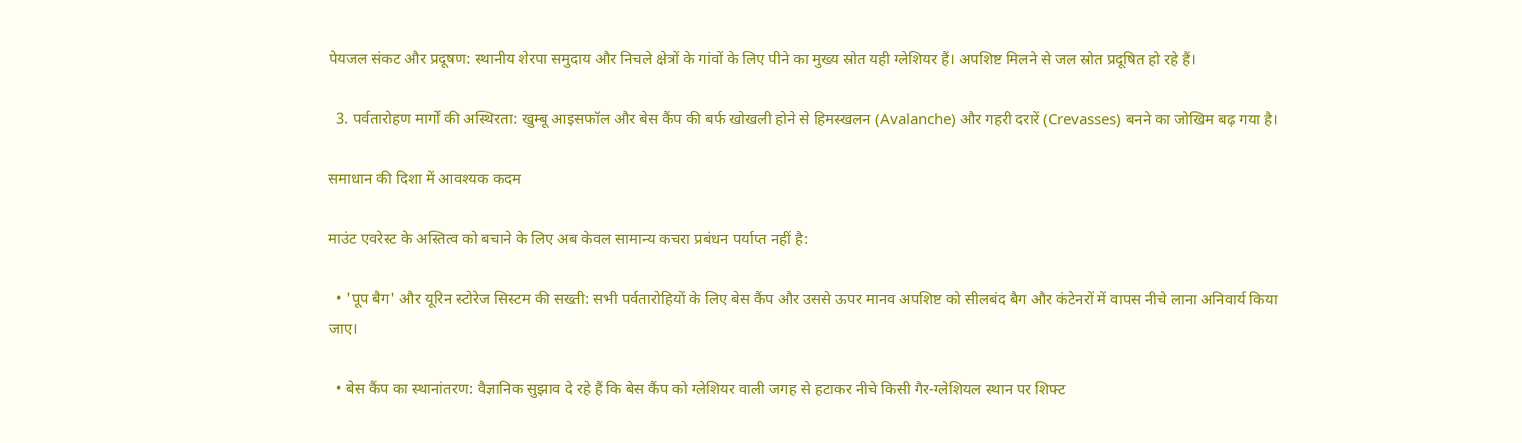पेयजल संकट और प्रदूषण: स्थानीय शेरपा समुदाय और निचले क्षेत्रों के गांवों के लिए पीने का मुख्य स्रोत यही ग्लेशियर हैं। अपशिष्ट मिलने से जल स्रोत प्रदूषित हो रहे हैं।

  3. पर्वतारोहण मार्गों की अस्थिरता: खुम्बू आइसफॉल और बेस कैंप की बर्फ खोखली होने से हिमस्खलन (Avalanche) और गहरी दरारें (Crevasses) बनने का जोखिम बढ़ गया है।

समाधान की दिशा में आवश्यक कदम

माउंट एवरेस्ट के अस्तित्व को बचाने के लिए अब केवल सामान्य कचरा प्रबंधन पर्याप्त नहीं है:

  • 'पूप बैग' और यूरिन स्टोरेज सिस्टम की सख्ती: सभी पर्वतारोहियों के लिए बेस कैंप और उससे ऊपर मानव अपशिष्ट को सीलबंद बैग और कंटेनरों में वापस नीचे लाना अनिवार्य किया जाए।

  • बेस कैंप का स्थानांतरण: वैज्ञानिक सुझाव दे रहे हैं कि बेस कैंप को ग्लेशियर वाली जगह से हटाकर नीचे किसी गैर-ग्लेशियल स्थान पर शिफ्ट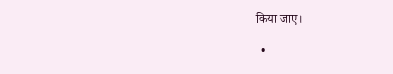किया जाए।

  •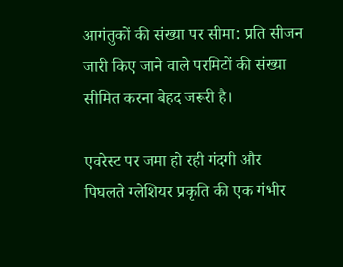आगंतुकों की संख्या पर सीमा: प्रति सीजन जारी किए जाने वाले परमिटों की संख्या सीमित करना बेहद जरूरी है।

एवरेस्ट पर जमा हो रही गंदगी और पिघलते ग्लेशियर प्रकृति की एक गंभीर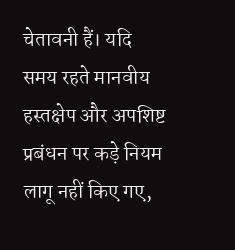चेतावनी हैं। यदि समय रहते मानवीय हस्तक्षेप और अपशिष्ट प्रबंधन पर कड़े नियम लागू नहीं किए गए,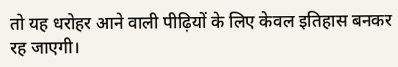तो यह धरोहर आने वाली पीढ़ियों के लिए केवल इतिहास बनकर रह जाएगी।